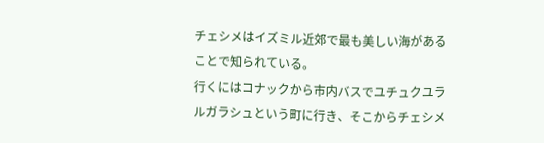チェシメはイズミル近郊で最も美しい海があることで知られている。
行くにはコナックから市内バスでユチュクユラルガラシュという町に行き、そこからチェシメ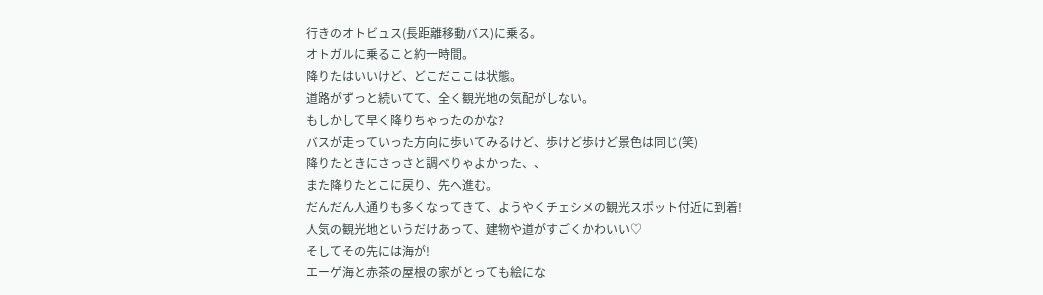行きのオトビュス(長距離移動バス)に乗る。
オトガルに乗ること約一時間。
降りたはいいけど、どこだここは状態。
道路がずっと続いてて、全く観光地の気配がしない。
もしかして早く降りちゃったのかな?
バスが走っていった方向に歩いてみるけど、歩けど歩けど景色は同じ(笑)
降りたときにさっさと調べりゃよかった、、
また降りたとこに戻り、先へ進む。
だんだん人通りも多くなってきて、ようやくチェシメの観光スポット付近に到着!
人気の観光地というだけあって、建物や道がすごくかわいい♡
そしてその先には海が!
エーゲ海と赤茶の屋根の家がとっても絵にな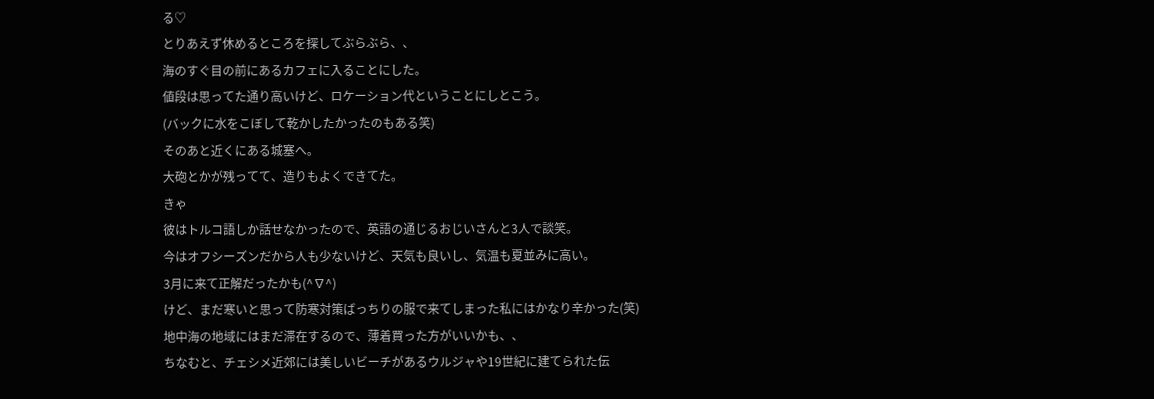る♡
とりあえず休めるところを探してぶらぶら、、
海のすぐ目の前にあるカフェに入ることにした。
値段は思ってた通り高いけど、ロケーション代ということにしとこう。
(バックに水をこぼして乾かしたかったのもある笑)
そのあと近くにある城塞へ。
大砲とかが残ってて、造りもよくできてた。
きゃ
彼はトルコ語しか話せなかったので、英語の通じるおじいさんと3人で談笑。
今はオフシーズンだから人も少ないけど、天気も良いし、気温も夏並みに高い。
3月に来て正解だったかも(^∇^)
けど、まだ寒いと思って防寒対策ばっちりの服で来てしまった私にはかなり辛かった(笑)
地中海の地域にはまだ滞在するので、薄着買った方がいいかも、、
ちなむと、チェシメ近郊には美しいビーチがあるウルジャや19世紀に建てられた伝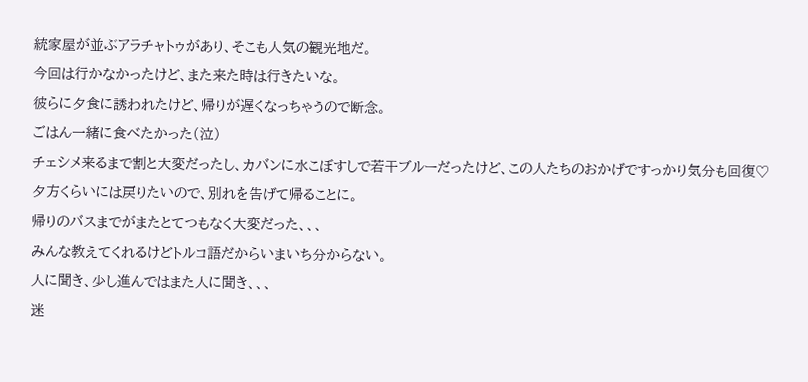統家屋が並ぶアラチャトゥがあり、そこも人気の観光地だ。
今回は行かなかったけど、また来た時は行きたいな。
彼らに夕食に誘われたけど、帰りが遅くなっちゃうので断念。
ごはん一緒に食べたかった(泣)
チェシメ来るまで割と大変だったし、カバンに水こぼすしで若干ブルーだったけど、この人たちのおかげですっかり気分も回復♡
夕方くらいには戻りたいので、別れを告げて帰ることに。
帰りのバスまでがまたとてつもなく大変だった、、、
みんな教えてくれるけどトルコ語だからいまいち分からない。
人に聞き、少し進んではまた人に聞き、、、
迷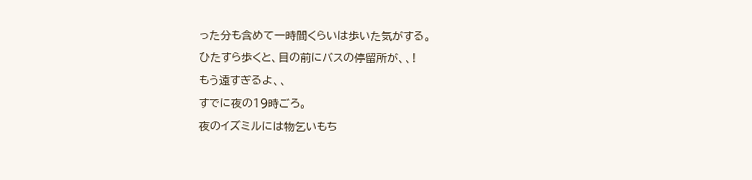った分も含めて一時間くらいは歩いた気がする。
ひたすら歩くと、目の前にバスの停留所が、、!
もう遠すぎるよ、、
すでに夜の19時ごろ。
夜のイズミルには物乞いもち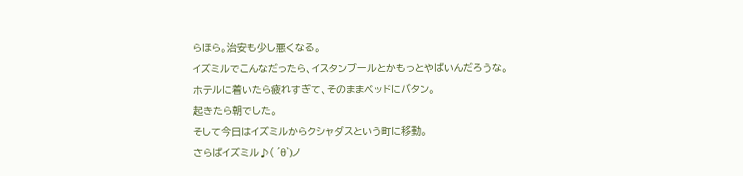らほら。治安も少し悪くなる。
イズミルでこんなだったら、イスタンブールとかもっとやばいんだろうな。
ホテルに着いたら疲れすぎて、そのままベッドにバタン。
起きたら朝でした。
そして今日はイズミルからクシャダスという町に移動。
さらばイズミル♪( ´θ`)ノ